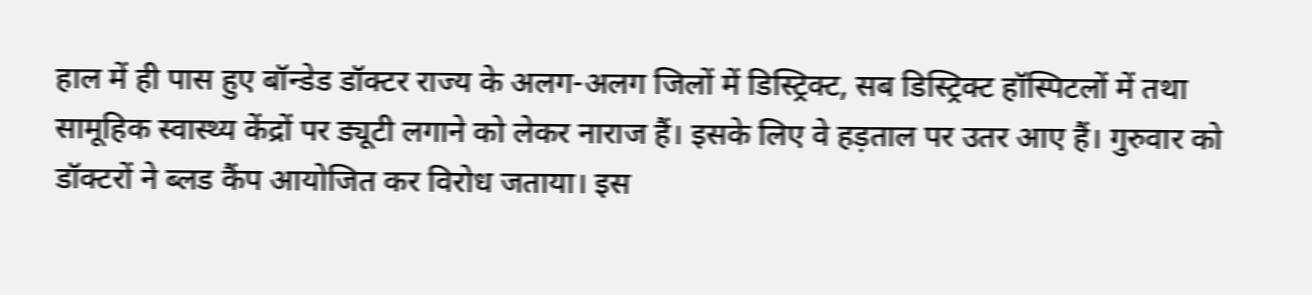हाल में ही पास हुए बॉन्डेड डॉक्टर राज्य के अलग-अलग जिलों में डिस्ट्रिक्ट, सब डिस्ट्रिक्ट हॉस्पिटलों में तथा सामूहिक स्वास्थ्य केंद्रों पर ड्यूटी लगाने को लेकर नाराज हैं। इसके लिए वे हड़ताल पर उतर आए हैं। गुरुवार को डॉक्टरों ने ब्लड कैंप आयोजित कर विरोध जताया। इस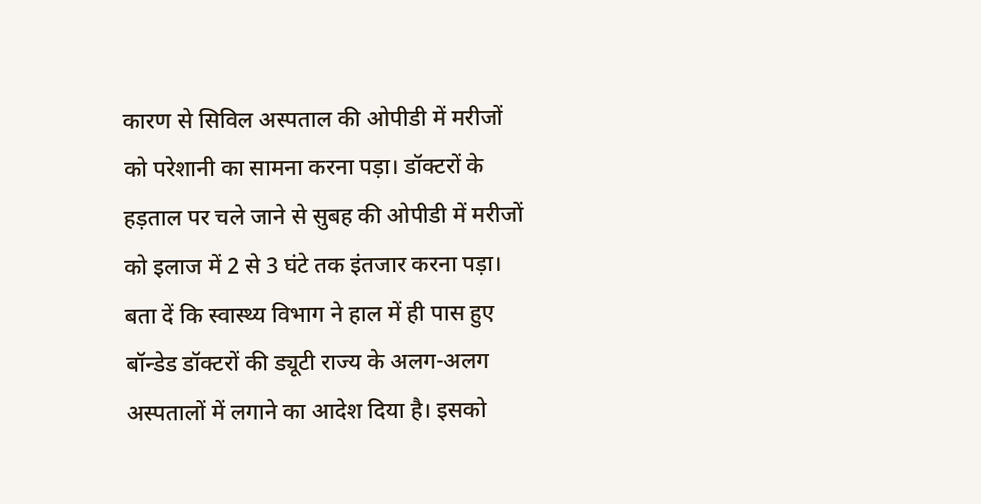कारण से सिविल अस्पताल की ओपीडी में मरीजों को परेशानी का सामना करना पड़ा। डॉक्टरों के हड़ताल पर चले जाने से सुबह की ओपीडी में मरीजों को इलाज में 2 से 3 घंटे तक इंतजार करना पड़ा।
बता दें कि स्वास्थ्य विभाग ने हाल में ही पास हुए बॉन्डेड डॉक्टरों की ड्यूटी राज्य के अलग-अलग अस्पतालों में लगाने का आदेश दिया है। इसको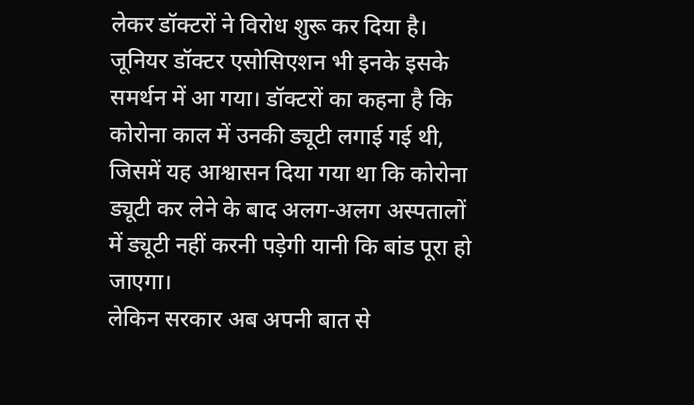लेकर डॉक्टरों ने विरोध शुरू कर दिया है। जूनियर डॉक्टर एसोसिएशन भी इनके इसके समर्थन में आ गया। डॉक्टरों का कहना है कि कोरोना काल में उनकी ड्यूटी लगाई गई थी, जिसमें यह आश्वासन दिया गया था कि कोरोना ड्यूटी कर लेने के बाद अलग-अलग अस्पतालों में ड्यूटी नहीं करनी पड़ेगी यानी कि बांड पूरा हो जाएगा।
लेकिन सरकार अब अपनी बात से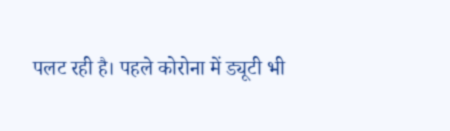पलट रही है। पहले कोरोना में ड्यूटी भी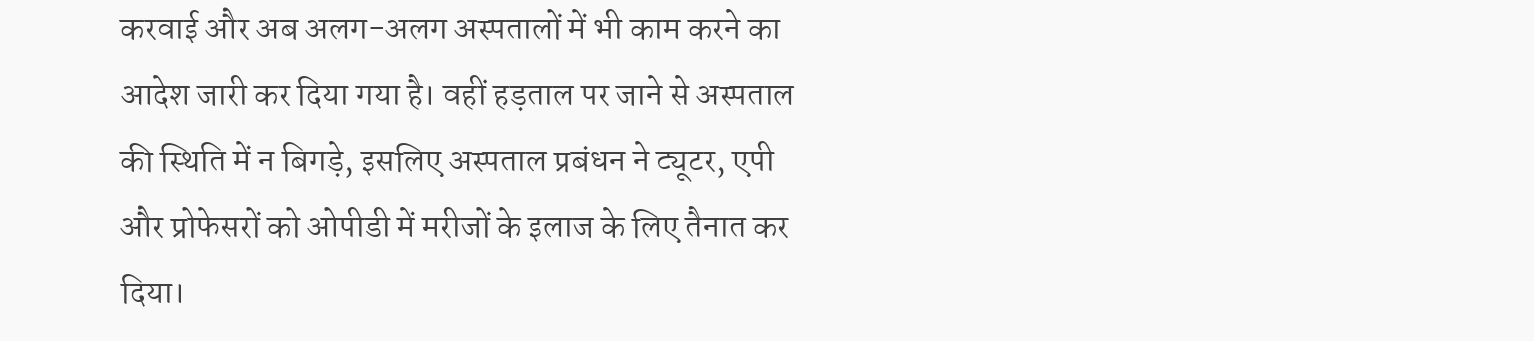करवाई और अब अलग-अलग अस्पतालों में भी काम करने का आदेश जारी कर दिया गया है। वहीं हड़ताल पर जाने से अस्पताल की स्थिति में न बिगड़े, इसलिए अस्पताल प्रबंधन ने ट्यूटर, एपी और प्रोफेसरों को ओपीडी में मरीजों के इलाज के लिए तैनात कर दिया।